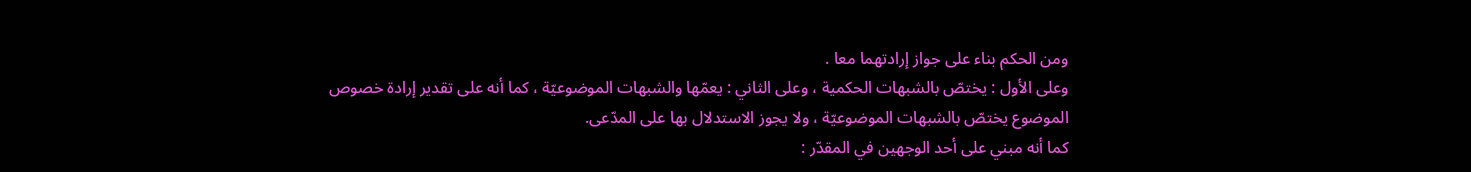ومن الحكم بناء على جواز إرادتهما معا .
وعلى الأول : يختصّ بالشبهات الحكمية ، وعلى الثاني : يعمّها والشبهات الموضوعيّة ، كما أنه على تقدير إرادة خصوص الموضوع يختصّ بالشبهات الموضوعيّة ، ولا يجوز الاستدلال بها على المدّعى.
كما أنه مبني على أحد الوجهين في المقدّر :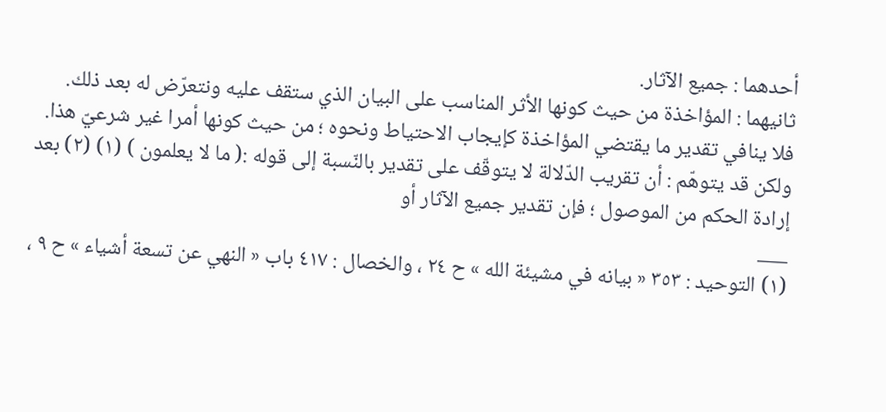أحدهما : جميع الآثار.
ثانيهما : المؤاخذة من حيث كونها الأثر المناسب على البيان الذي ستقف عليه ونتعرّض له بعد ذلك.
فلا ينافي تقدير ما يقتضي المؤاخذة كإيجاب الاحتياط ونحوه ؛ من حيث كونها أمرا غير شرعيّ هذا.
ولكن قد يتوهّم : أن تقريب الدّلالة لا يتوقّف على تقدير بالنّسبة إلى قوله :( ما لا يعلمون ) (١) (٢) بعد إرادة الحكم من الموصول ؛ فإن تقدير جميع الآثار أو
___
(١) التوحيد : ٣٥٣ « بيانه في مشيئة الله » ح ٢٤ ، والخصال : ٤١٧ باب « النهي عن تسعة أشياء » ح ٩ ،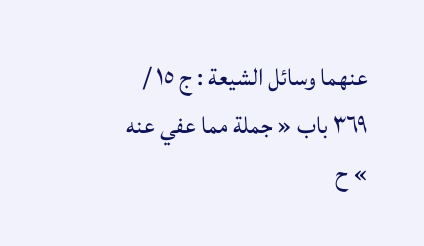عنهما وسائل الشيعة : ج ١٥ / ٣٦٩ باب « جملة مما عفي عنه » ح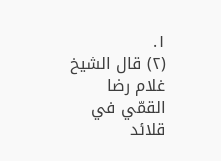١.
(٢) قال الشيخ غلام رضا القمّي في قلائد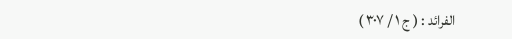الفرائد : ( ج ١ / ٣٠٧ )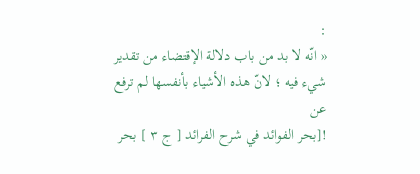:
« انّه لا بد من باب دلالة الإقتضاء من تقدير شيء فيه ؛ لانّ هذه الأشياء بأنفسها لم ترفع عن
![بحر الفوائد في شرح الفرائد [ ج ٣ ] بحر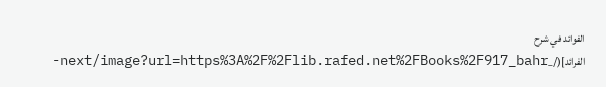الفوائد في شرح الفرائد](/_next/image?url=https%3A%2F%2Flib.rafed.net%2FBooks%2F917_bahr-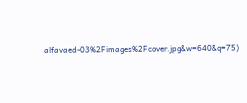alfavaed-03%2Fimages%2Fcover.jpg&w=640&q=75)